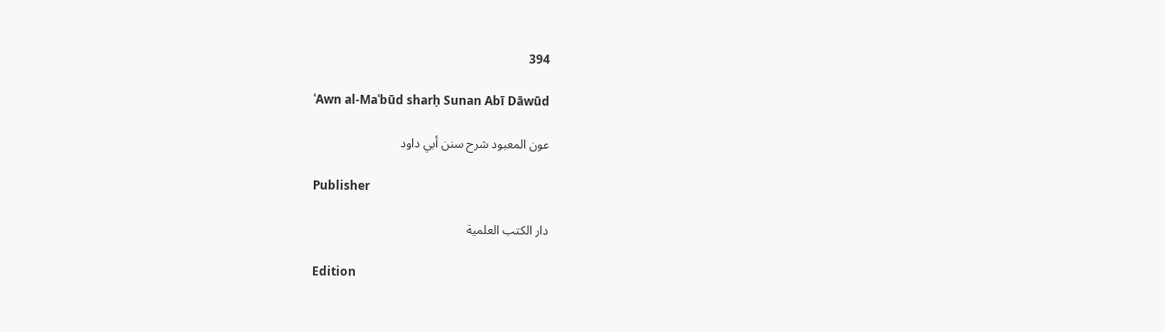394

ʿAwn al-Maʿbūd sharḥ Sunan Abī Dāwūd

عون المعبود شرح سنن أبي داود

Publisher

دار الكتب العلمية

Edition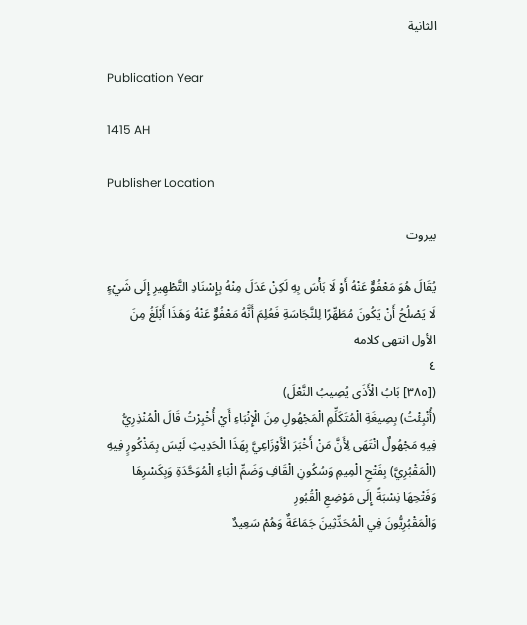الثانية

Publication Year

1415 AH

Publisher Location

بيروت

يُقَالَ هُوَ مَعْفُوٌّ عَنْهُ أَوْ لَا بَأْسَ بِهِ لَكِنْ عَدَلَ مِنْهُ بِإِسْنَادِ التَّطْهِيرِ إِلَى شَيْءٍ لَا يَصْلُحُ أَنْ يَكُونَ مُطَهِّرًا لِلنَّجَاسَةِ فَعُلِمَ أَنَّهُ مَعْفُوٌّ عَنْهُ وَهَذَا أَبْلَغُ مِنَ الأول انتهى كلامه
٤
([٣٨٥] بَابُ الْأَذَى يُصِيبُ النَّعْلَ)
(أُنْبِئْتُ) بِصِيغَةِ الْمُتَكَلِّمِ الْمَجْهُولِ مِنَ الْإِنْبَاءِ أَيْ أُخْبِرْتُ قَالَ الْمُنْذِرِيُّ فِيهِ مَجْهُولٌ انْتَهَى لِأَنَّ مَنْ أَخْبَرَ الْأَوْزَاعِيَّ بِهَذَا الْحَدِيثِ لَيْسَ بِمَذْكُورٍ فِيهِ (الْمَقْبُرِيَّ) بِفَتْحِ الْمِيمِ وَسُكُونِ الْقَافِ وَضَمِّ الْبَاءِ الْمُوَحَّدَةِ وَبِكَسْرِهَا وَفَتْحِهَا نِسْبَةً إِلَى مَوْضِعِ الْقُبُورِ
وَالْمَقْبُرِيُّونَ فِي الْمُحَدِّثِينَ جَمَاعَةٌ وَهُمْ سَعِيدٌ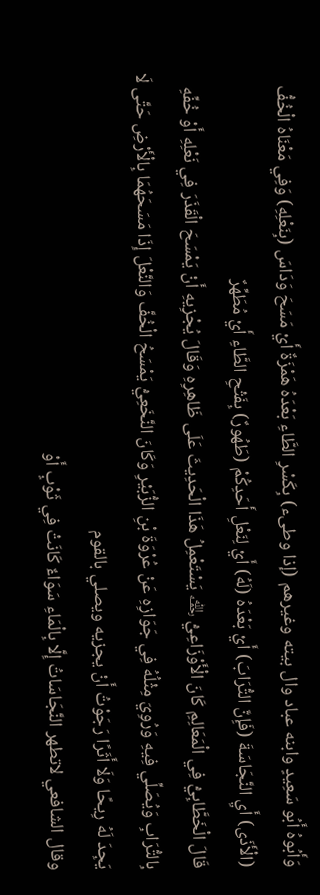وَأَبُوهُ أَبُو سَعِيدٍ وابنه عباد وال بيته وغيرهم (إذا وطىء) بِكَسْرِ الطَّاءِ بَعْدَهُ هَمْزَةٌ أَيْ مَسَحَ وَدَاسَ (بِنَعْلِهِ) وَفِي مَعْنَاهُ الْخُفُّ (الْأَذَى) أَيِ النَّجَاسَةَ (فَإِنَّ التُّرَابَ) أَيْ بَعْدَهُ (لَهُ) أَيْ لِنَعْلِ أَحَدِكُمْ (طَهُورٌ) بِفَتْحِ الطَّاءِ أَيْ مُطَهِّرٌ
قَالَ الْخَطَّابِيُّ فِي الْمَعَالِمِ كَانَ الْأَوْزَاعِيُّ ﵀ يَسْتَعْمِلُ هَذَا الْحَدِيثَ عَلَى ظَاهِرِهِ وَقَالَ يُجْزِيهِ أَنْ يَمْسَحَ الْقَذَرَ فِي نَعْلِهِ أَوْ خُفِّهِ بِالتُّرَابِ وَيُصَلِّي فِيهِ وَرُوِيَ مِثْلُهُ فِي جَوَازِهِ عَنْ عُرْوَةَ بْنِ الزُّبَيْرِ وَكَانَ النَّخَعِيُّ يَمْسَحُ الْخُفَّ وَالنَّعْلَ إِذَا مَسَحَهُمَا بِالْأَرْضِ حَتَّى لَا يَجِدَ لَهُ رِيحًا وَلَا أَثَرًا رَجَوْتُ أَنْ يجزيه ويصلي بالقوم
وقال الشافعي لاتطهر النَّجَاسَاتُ إِلَّا بِالْمَاءِ سَوَاءٌ كَانَتْ فِي ثَوْبٍ أَوْ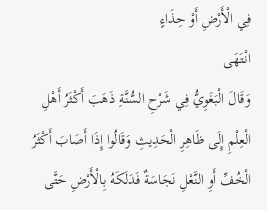فِي الْأَرْضِ أَوْ حِذَاءٍ
انْتَهَى
وَقَالَ الْبَغَوِيُّ فِي شَرْحِ السُّنَّةِ ذَهَبَ أَكْثَرُ أَهْلِ الْعِلْمِ إِلَى ظَاهِرِ الْحَدِيثِ وَقَالُوا إِذَا أَصَابَ أَكْثَرُ الْخُفِّ أَوِ النَّعْلِ نَجَاسَةٌ فَدَلَكَهُ بِالْأَرْضِ حَتَّى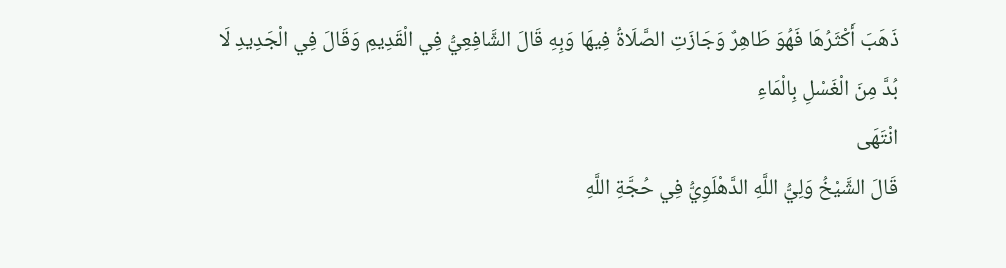ذَهَبَ أَكْثَرُهَا فَهُوَ طَاهِرٌ وَجَازَتِ الصَّلَاةُ فِيهَا وَبِهِ قَالَ الشَّافِعِيُّ فِي الْقَدِيمِ وَقَالَ فِي الْجَدِيدِ لَا بُدَّ مِنَ الْغَسْلِ بِالْمَاءِ
انْتَهَى
قَالَ الشَّيْخُ وَلِيُّ اللَّهِ الدَّهْلَوِيُّ فِي حُجَّةِ اللَّهِ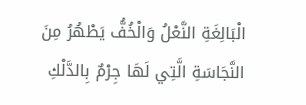الْبَالِغَةِ النَّعْلُ وَالْخُفُّ يَطْهُرُ مِنَ النَّجَاسَةِ الَّتِي لَهَا جِرْمٌ بِالدَّلْكِ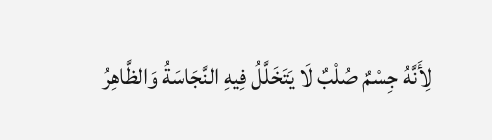لِأَنَّهُ جِسْمٌ صُلْبٌ لَا يَتَخَلَّلُ فِيهِ النَّجَاسَةُ وَالظَّاهِرُ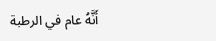أَنَّهُ عام في الرطبة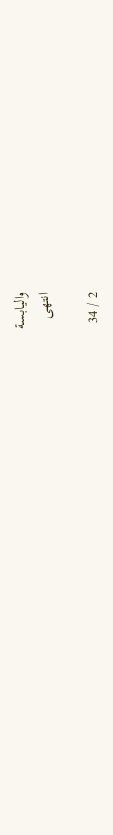واليابسة
انتهى

2 / 34